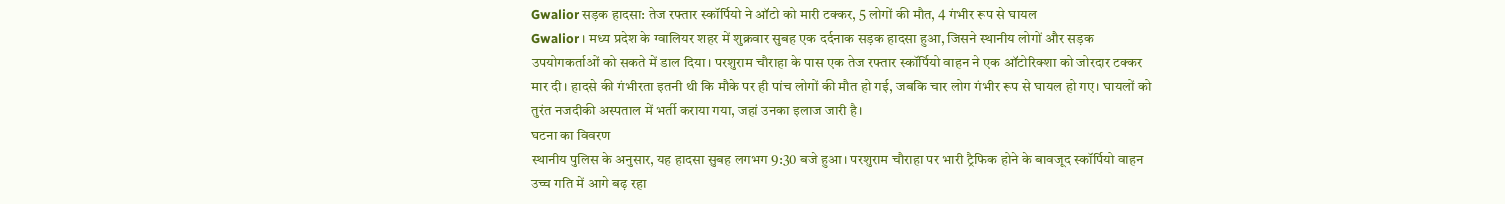Gwalior सड़क हादसा: तेज रफ्तार स्कॉर्पियो ने ऑटो को मारी टक्कर, 5 लोगों की मौत, 4 गंभीर रूप से घायल
Gwalior । मध्य प्रदेश के ग्वालियर शहर में शुक्रवार सुबह एक दर्दनाक सड़क हादसा हुआ, जिसने स्थानीय लोगों और सड़क उपयोगकर्ताओं को सकते में डाल दिया। परशुराम चौराहा के पास एक तेज रफ्तार स्कॉर्पियो वाहन ने एक ऑटोरिक्शा को जोरदार टक्कर मार दी। हादसे की गंभीरता इतनी थी कि मौके पर ही पांच लोगों की मौत हो गई, जबकि चार लोग गंभीर रूप से घायल हो गए। घायलों को तुरंत नजदीकी अस्पताल में भर्ती कराया गया, जहां उनका इलाज जारी है।
घटना का विवरण
स्थानीय पुलिस के अनुसार, यह हादसा सुबह लगभग 9:30 बजे हुआ। परशुराम चौराहा पर भारी ट्रैफिक होने के बावजूद स्कॉर्पियो वाहन उच्च गति में आगे बढ़ रहा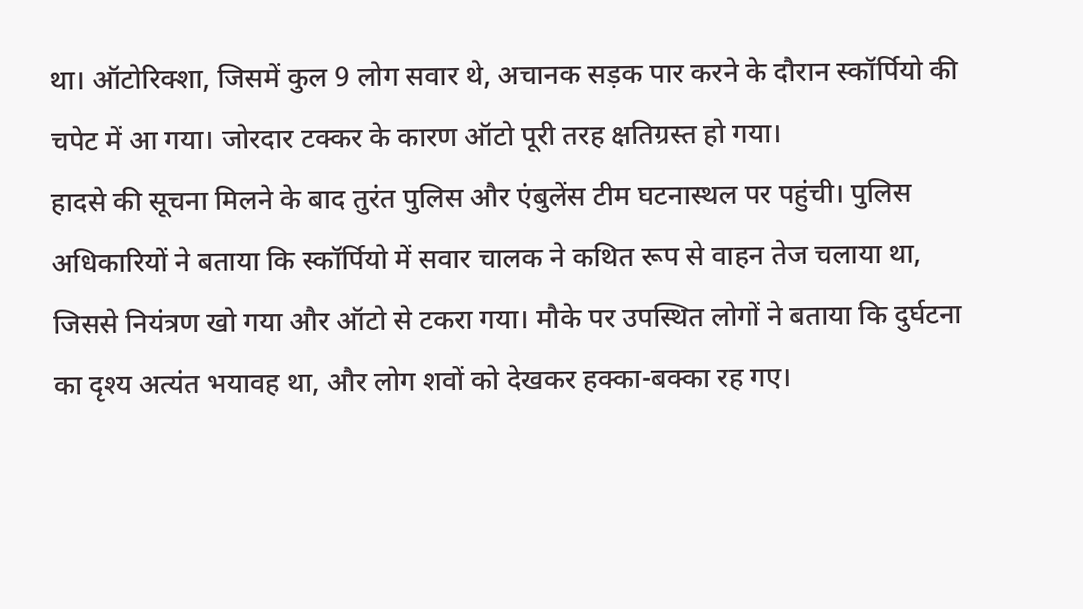था। ऑटोरिक्शा, जिसमें कुल 9 लोग सवार थे, अचानक सड़क पार करने के दौरान स्कॉर्पियो की चपेट में आ गया। जोरदार टक्कर के कारण ऑटो पूरी तरह क्षतिग्रस्त हो गया।
हादसे की सूचना मिलने के बाद तुरंत पुलिस और एंबुलेंस टीम घटनास्थल पर पहुंची। पुलिस अधिकारियों ने बताया कि स्कॉर्पियो में सवार चालक ने कथित रूप से वाहन तेज चलाया था, जिससे नियंत्रण खो गया और ऑटो से टकरा गया। मौके पर उपस्थित लोगों ने बताया कि दुर्घटना का दृश्य अत्यंत भयावह था, और लोग शवों को देखकर हक्का-बक्का रह गए।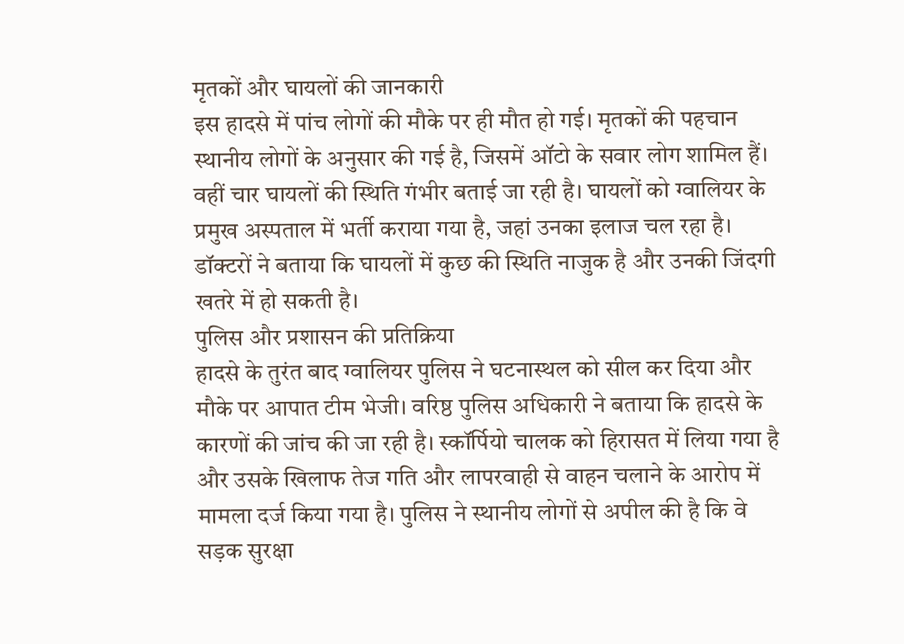मृतकों और घायलों की जानकारी
इस हादसे में पांच लोगों की मौके पर ही मौत हो गई। मृतकों की पहचान स्थानीय लोगों के अनुसार की गई है, जिसमें ऑटो के सवार लोग शामिल हैं। वहीं चार घायलों की स्थिति गंभीर बताई जा रही है। घायलों को ग्वालियर के प्रमुख अस्पताल में भर्ती कराया गया है, जहां उनका इलाज चल रहा है। डॉक्टरों ने बताया कि घायलों में कुछ की स्थिति नाजुक है और उनकी जिंदगी खतरे में हो सकती है।
पुलिस और प्रशासन की प्रतिक्रिया
हादसे के तुरंत बाद ग्वालियर पुलिस ने घटनास्थल को सील कर दिया और मौके पर आपात टीम भेजी। वरिष्ठ पुलिस अधिकारी ने बताया कि हादसे के कारणों की जांच की जा रही है। स्कॉर्पियो चालक को हिरासत में लिया गया है और उसके खिलाफ तेज गति और लापरवाही से वाहन चलाने के आरोप में मामला दर्ज किया गया है। पुलिस ने स्थानीय लोगों से अपील की है कि वे सड़क सुरक्षा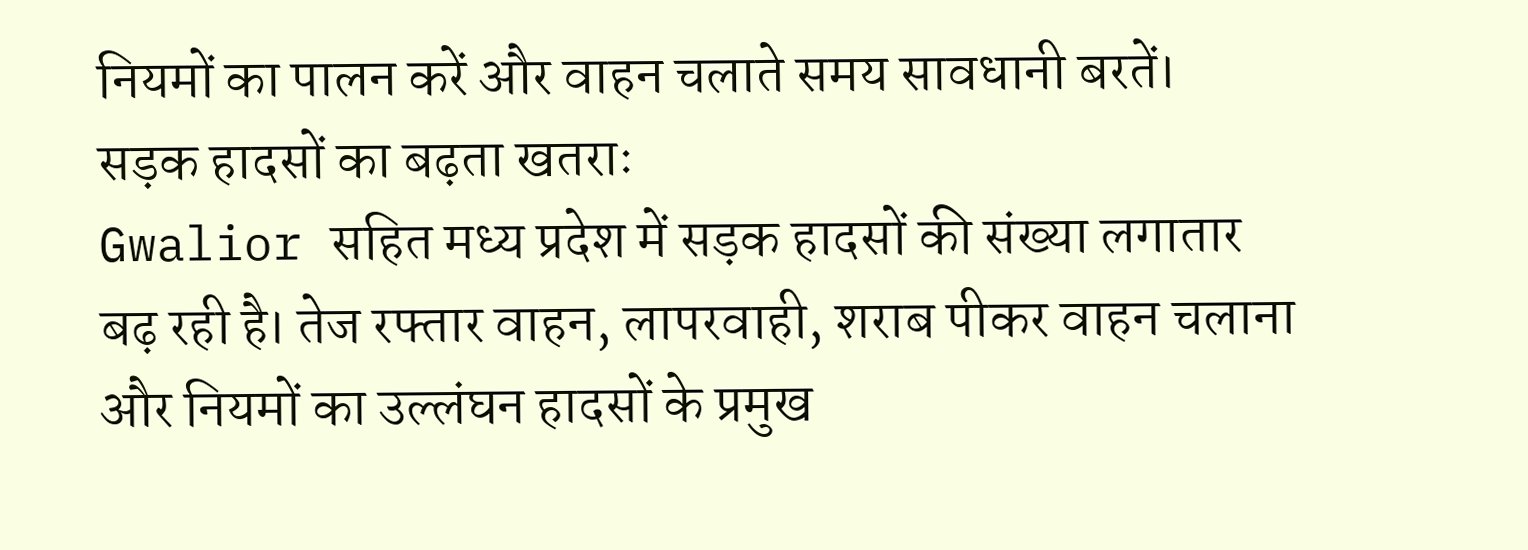नियमों का पालन करें और वाहन चलाते समय सावधानी बरतें।
सड़क हादसों का बढ़ता खतराः
Gwalior सहित मध्य प्रदेश में सड़क हादसों की संख्या लगातार बढ़ रही है। तेज रफ्तार वाहन, लापरवाही, शराब पीकर वाहन चलाना और नियमों का उल्लंघन हादसों के प्रमुख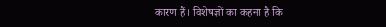कारण हैं। विशेषज्ञों का कहना है कि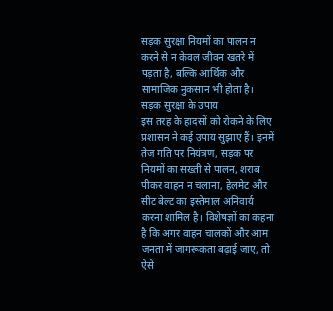सड़क सुरक्षा नियमों का पालन न करने से न केवल जीवन खतरे में पड़ता है, बल्कि आर्थिक और सामाजिक नुकसान भी होता है।
सड़क सुरक्षा के उपाय
इस तरह के हादसों को रोकने के लिए प्रशासन ने कई उपाय सुझाए हैं। इनमें तेज गति पर नियंत्रण, सड़क पर नियमों का सख्ती से पालन, शराब पीकर वाहन न चलाना, हेलमेट और सीट बेल्ट का इस्तेमाल अनिवार्य करना शामिल है। विशेषज्ञों का कहना है कि अगर वाहन चालकों और आम जनता में जागरूकता बढ़ाई जाए, तो ऐसे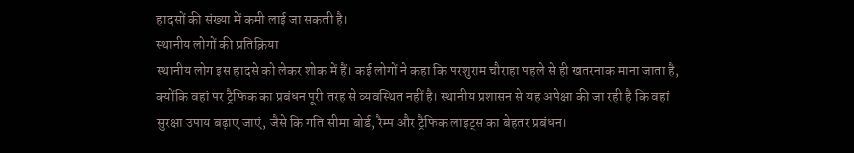हादसों की संख्या में कमी लाई जा सकती है।
स्थानीय लोगों की प्रतिक्रिया
स्थानीय लोग इस हादसे को लेकर शोक में हैं। कई लोगों ने कहा कि परशुराम चौराहा पहले से ही खतरनाक माना जाता है, क्योंकि वहां पर ट्रैफिक का प्रबंधन पूरी तरह से व्यवस्थित नहीं है। स्थानीय प्रशासन से यह अपेक्षा की जा रही है कि वहां सुरक्षा उपाय बढ़ाए जाएं, जैसे कि गति सीमा बोर्ड, रैम्प और ट्रैफिक लाइट्स का बेहतर प्रबंधन।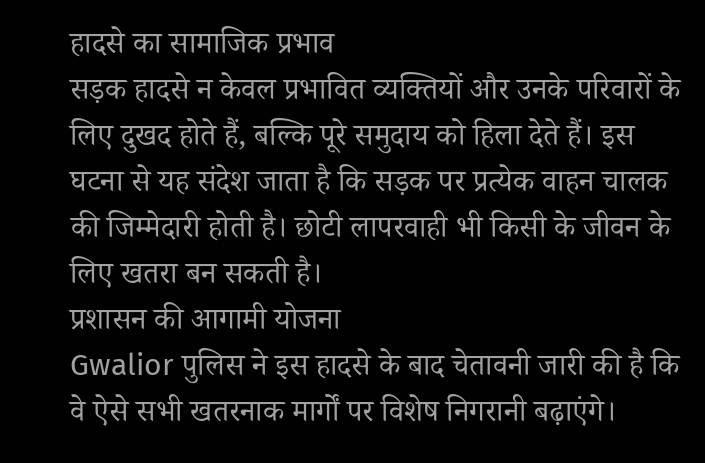हादसे का सामाजिक प्रभाव
सड़क हादसे न केवल प्रभावित व्यक्तियों और उनके परिवारों के लिए दुखद होते हैं, बल्कि पूरे समुदाय को हिला देते हैं। इस घटना से यह संदेश जाता है कि सड़क पर प्रत्येक वाहन चालक की जिम्मेदारी होती है। छोटी लापरवाही भी किसी के जीवन के लिए खतरा बन सकती है।
प्रशासन की आगामी योजना
Gwalior पुलिस ने इस हादसे के बाद चेतावनी जारी की है कि वे ऐसे सभी खतरनाक मार्गों पर विशेष निगरानी बढ़ाएंगे।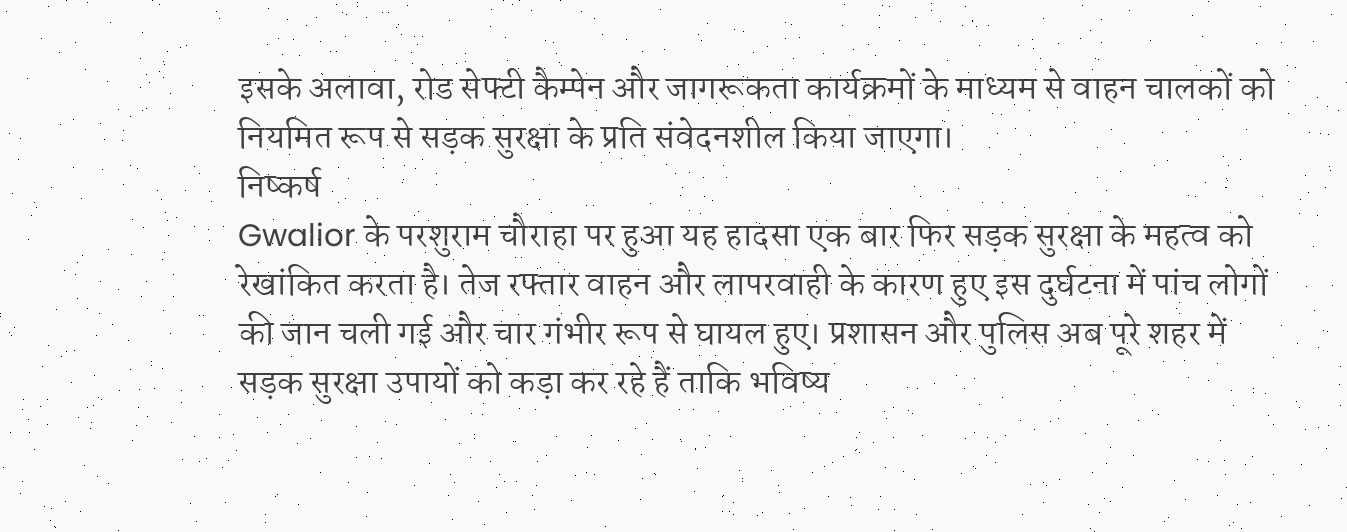इसके अलावा, रोड सेफ्टी कैम्पेन और जागरूकता कार्यक्रमों के माध्यम से वाहन चालकों को नियमित रूप से सड़क सुरक्षा के प्रति संवेदनशील किया जाएगा।
निष्कर्ष
Gwalior के परशुराम चौराहा पर हुआ यह हादसा एक बार फिर सड़क सुरक्षा के महत्व को रेखांकित करता है। तेज रफ्तार वाहन और लापरवाही के कारण हुए इस दुर्घटना में पांच लोगों की जान चली गई और चार गंभीर रूप से घायल हुए। प्रशासन और पुलिस अब पूरे शहर में सड़क सुरक्षा उपायों को कड़ा कर रहे हैं ताकि भविष्य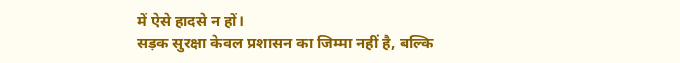में ऐसे हादसे न हों।
सड़क सुरक्षा केवल प्रशासन का जिम्मा नहीं है, बल्कि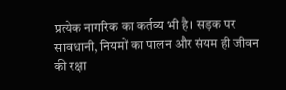प्रत्येक नागरिक का कर्तव्य भी है। सड़क पर सावधानी, नियमों का पालन और संयम ही जीवन की रक्षा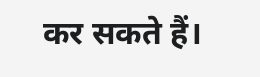कर सकते हैं।